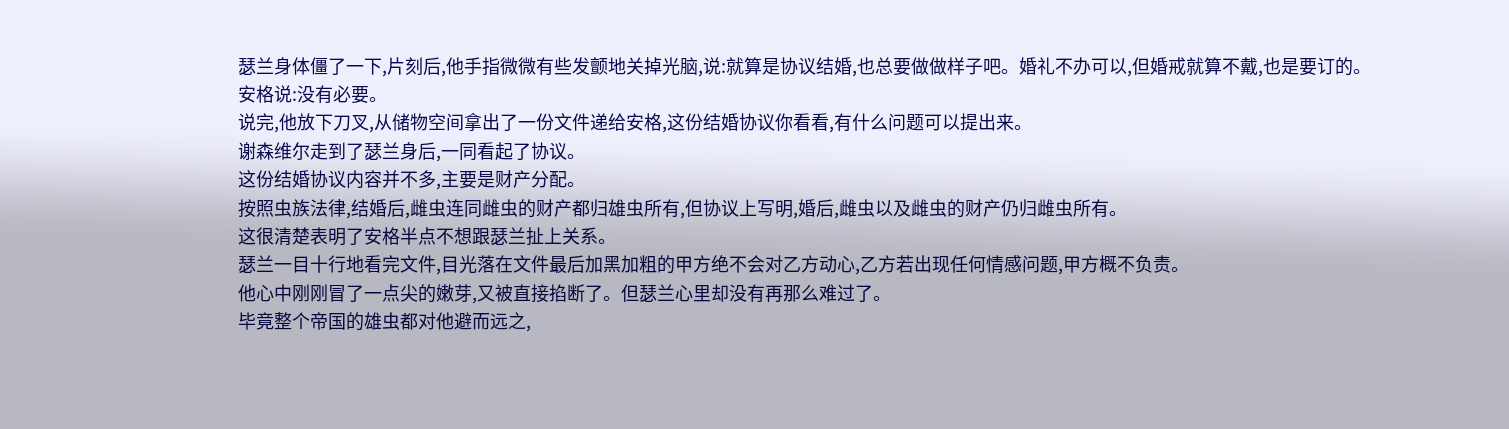瑟兰身体僵了一下,片刻后,他手指微微有些发颤地关掉光脑,说:就算是协议结婚,也总要做做样子吧。婚礼不办可以,但婚戒就算不戴,也是要订的。
安格说:没有必要。
说完,他放下刀叉,从储物空间拿出了一份文件递给安格,这份结婚协议你看看,有什么问题可以提出来。
谢森维尔走到了瑟兰身后,一同看起了协议。
这份结婚协议内容并不多,主要是财产分配。
按照虫族法律,结婚后,雌虫连同雌虫的财产都归雄虫所有,但协议上写明,婚后,雌虫以及雌虫的财产仍归雌虫所有。
这很清楚表明了安格半点不想跟瑟兰扯上关系。
瑟兰一目十行地看完文件,目光落在文件最后加黑加粗的甲方绝不会对乙方动心,乙方若出现任何情感问题,甲方概不负责。
他心中刚刚冒了一点尖的嫩芽,又被直接掐断了。但瑟兰心里却没有再那么难过了。
毕竟整个帝国的雄虫都对他避而远之,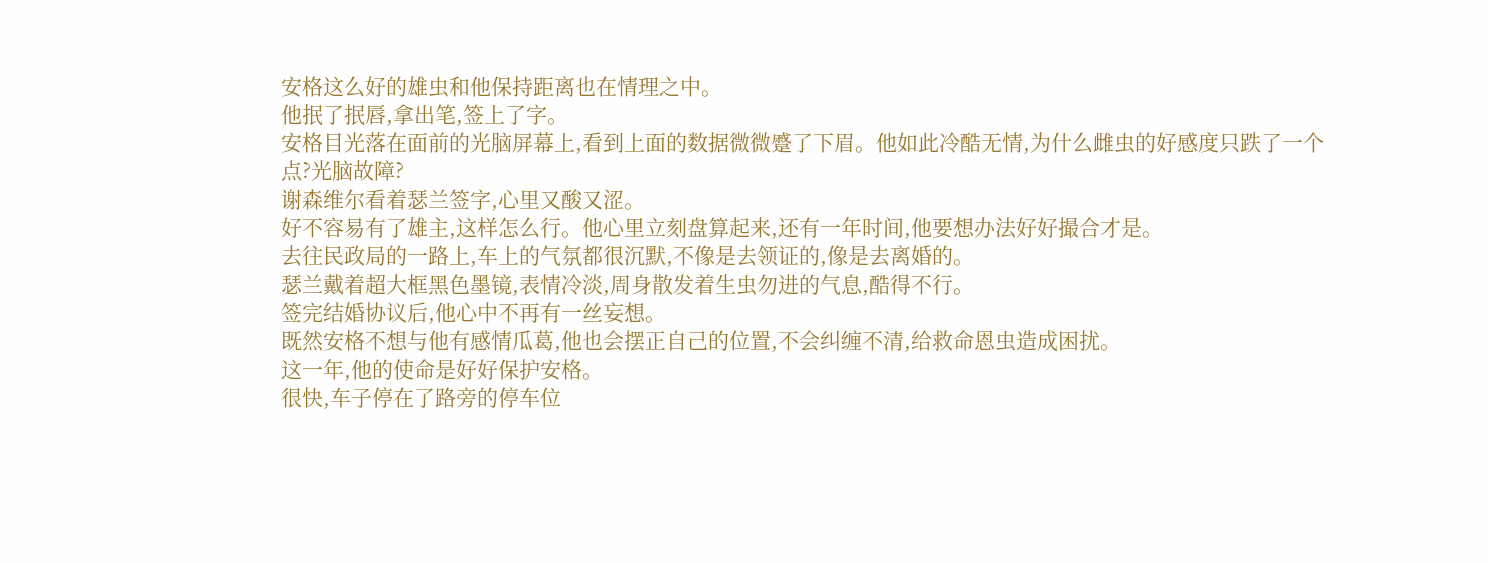安格这么好的雄虫和他保持距离也在情理之中。
他抿了抿唇,拿出笔,签上了字。
安格目光落在面前的光脑屏幕上,看到上面的数据微微蹙了下眉。他如此冷酷无情,为什么雌虫的好感度只跌了一个点?光脑故障?
谢森维尔看着瑟兰签字,心里又酸又涩。
好不容易有了雄主,这样怎么行。他心里立刻盘算起来,还有一年时间,他要想办法好好撮合才是。
去往民政局的一路上,车上的气氛都很沉默,不像是去领证的,像是去离婚的。
瑟兰戴着超大框黑色墨镜,表情冷淡,周身散发着生虫勿进的气息,酷得不行。
签完结婚协议后,他心中不再有一丝妄想。
既然安格不想与他有感情瓜葛,他也会摆正自己的位置,不会纠缠不清,给救命恩虫造成困扰。
这一年,他的使命是好好保护安格。
很快,车子停在了路旁的停车位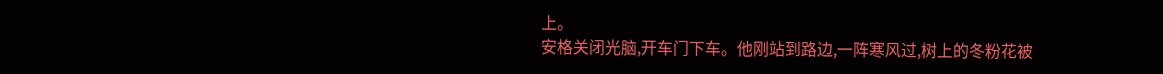上。
安格关闭光脑,开车门下车。他刚站到路边,一阵寒风过,树上的冬粉花被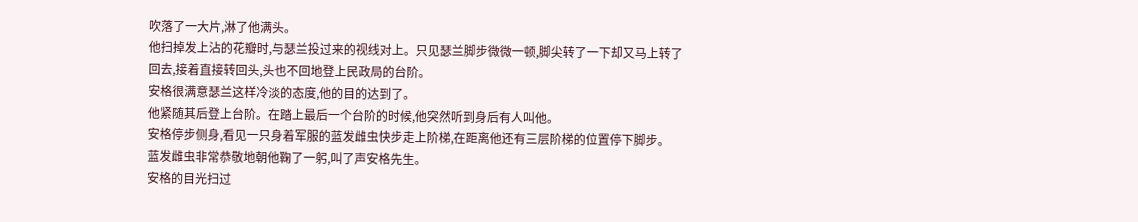吹落了一大片,淋了他满头。
他扫掉发上沾的花瓣时,与瑟兰投过来的视线对上。只见瑟兰脚步微微一顿,脚尖转了一下却又马上转了回去,接着直接转回头,头也不回地登上民政局的台阶。
安格很满意瑟兰这样冷淡的态度,他的目的达到了。
他紧随其后登上台阶。在踏上最后一个台阶的时候,他突然听到身后有人叫他。
安格停步侧身,看见一只身着军服的蓝发雌虫快步走上阶梯,在距离他还有三层阶梯的位置停下脚步。
蓝发雌虫非常恭敬地朝他鞠了一躬,叫了声安格先生。
安格的目光扫过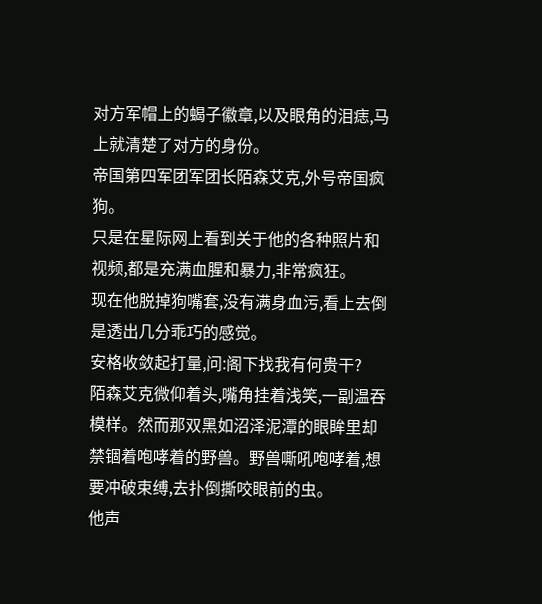对方军帽上的蝎子徽章,以及眼角的泪痣,马上就清楚了对方的身份。
帝国第四军团军团长陌森艾克,外号帝国疯狗。
只是在星际网上看到关于他的各种照片和视频,都是充满血腥和暴力,非常疯狂。
现在他脱掉狗嘴套,没有满身血污,看上去倒是透出几分乖巧的感觉。
安格收敛起打量,问:阁下找我有何贵干?
陌森艾克微仰着头,嘴角挂着浅笑,一副温吞模样。然而那双黑如沼泽泥潭的眼眸里却禁锢着咆哮着的野兽。野兽嘶吼咆哮着,想要冲破束缚,去扑倒撕咬眼前的虫。
他声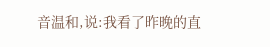音温和,说:我看了昨晚的直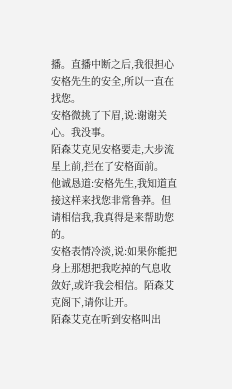播。直播中断之后,我很担心安格先生的安全,所以一直在找您。
安格微挑了下眉,说:谢谢关心。我没事。
陌森艾克见安格要走,大步流星上前,拦在了安格面前。
他诚恳道:安格先生,我知道直接这样来找您非常鲁莽。但请相信我,我真得是来帮助您的。
安格表情冷淡,说:如果你能把身上那想把我吃掉的气息收敛好,或许我会相信。陌森艾克阁下,请你让开。
陌森艾克在听到安格叫出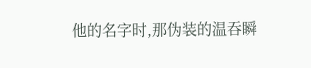他的名字时,那伪装的温吞瞬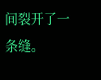间裂开了一条缝。